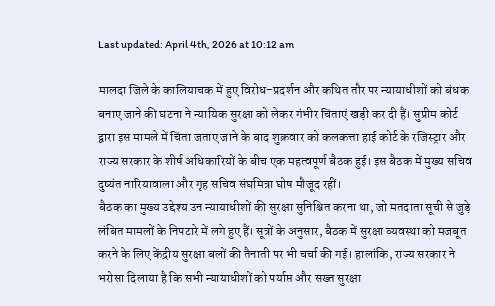Last updated: April 4th, 2026 at 10:12 am

मालदा जिले के कालियाचक में हुए विरोध-प्रदर्शन और कथित तौर पर न्यायाधीशों को बंधक बनाए जाने की घटना ने न्यायिक सुरक्षा को लेकर गंभीर चिंताएं खड़ी कर दी हैं। सुप्रीम कोर्ट द्वारा इस मामले में चिंता जताए जाने के बाद शुक्रवार को कलकत्ता हाई कोर्ट के रजिस्ट्रार और राज्य सरकार के शीर्ष अधिकारियों के बीच एक महत्वपूर्ण बैठक हुई। इस बैठक में मुख्य सचिव दुष्यंत नारियावाला और गृह सचिव संघमित्रा घोष मौजूद रहीं।
बैठक का मुख्य उद्देश्य उन न्यायाधीशों की सुरक्षा सुनिश्चित करना था, जो मतदाता सूची से जुड़े लंबित मामलों के निपटारे में लगे हुए हैं। सूत्रों के अनुसार, बैठक में सुरक्षा व्यवस्था को मजबूत करने के लिए केंद्रीय सुरक्षा बलों की तैनाती पर भी चर्चा की गई। हालांकि, राज्य सरकार ने भरोसा दिलाया है कि सभी न्यायाधीशों को पर्याप्त और सख्त सुरक्षा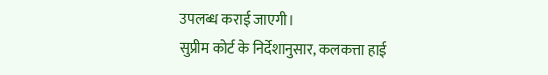उपलब्ध कराई जाएगी।
सुप्रीम कोर्ट के निर्देशानुसार, कलकत्ता हाई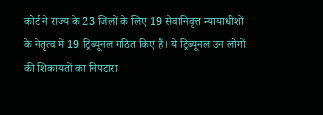कोर्ट ने राज्य के 23 जिलों के लिए 19 सेवानिवृत्त न्यायाधीशों के नेतृत्व में 19 ट्रिब्यूनल गठित किए हैं। ये ट्रिब्यूनल उन लोगों की शिकायतों का निपटारा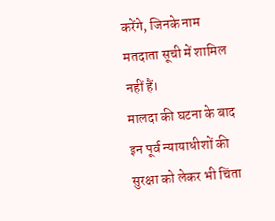करेंगे, जिनके नाम मतदाता सूची में शामिल नहीं हैं।
मालदा की घटना के बाद इन पूर्व न्यायाधीशों की सुरक्षा को लेकर भी चिंता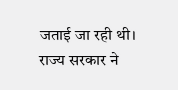जताई जा रही थी। राज्य सरकार ने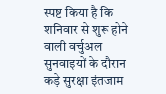स्पष्ट किया है कि शनिवार से शुरू होने वाली वर्चुअल सुनवाइयों के दौरान कड़े सुरक्षा इंतजाम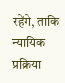रहेंगे, ताकि न्यायिक प्रक्रिया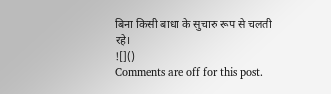बिना किसी बाधा के सुचारु रूप से चलती रहे।
![]()
Comments are off for this post.